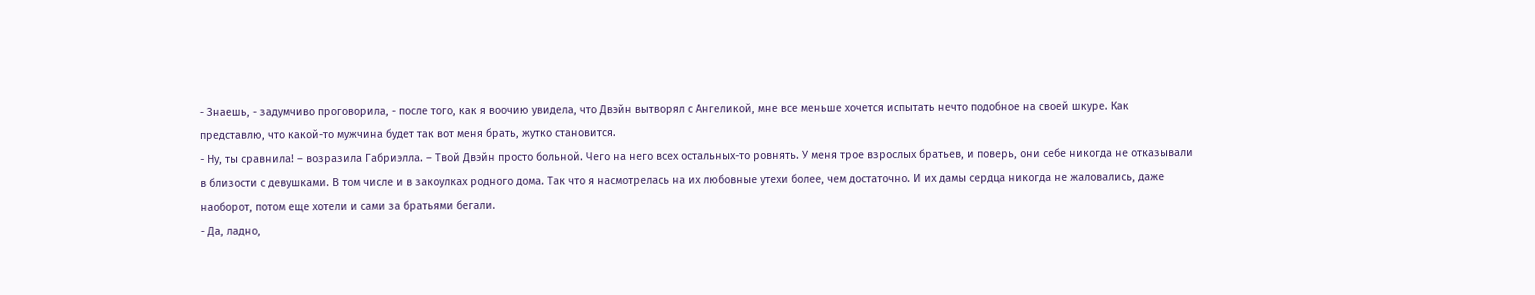- Знаешь, - задумчиво проговорила, - после того, как я воочию увидела, что Двэйн вытворял с Ангеликой, мне все меньше хочется испытать нечто подобное на своей шкуре. Как представлю, что какой-то мужчина будет так вот меня брать, жутко становится.
- Ну, ты сравнила! – возразила Габриэлла. – Твой Двэйн просто больной. Чего на него всех остальных-то ровнять. У меня трое взрослых братьев, и поверь, они себе никогда не отказывали в близости с девушками. В том числе и в закоулках родного дома. Так что я насмотрелась на их любовные утехи более, чем достаточно. И их дамы сердца никогда не жаловались, даже наоборот, потом еще хотели и сами за братьями бегали.
- Да, ладно,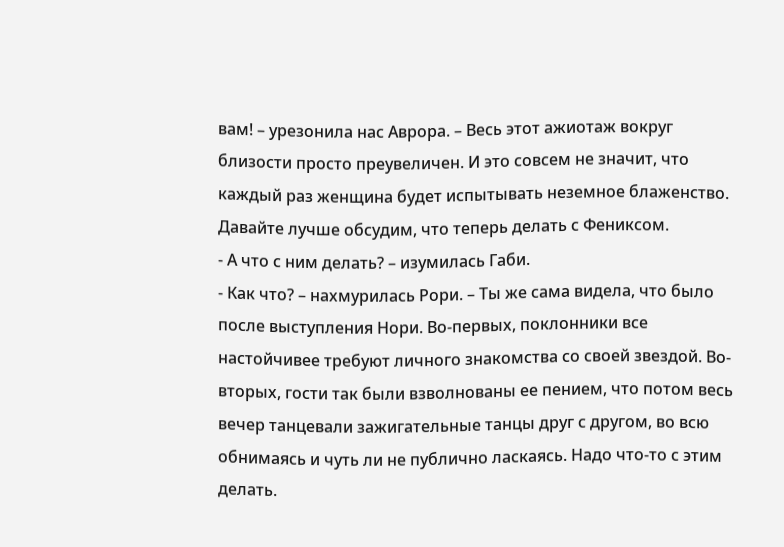вам! – урезонила нас Аврора. – Весь этот ажиотаж вокруг близости просто преувеличен. И это совсем не значит, что каждый раз женщина будет испытывать неземное блаженство. Давайте лучше обсудим, что теперь делать с Фениксом.
- А что с ним делать? – изумилась Габи.
- Как что? – нахмурилась Рори. – Ты же сама видела, что было после выступления Нори. Во-первых, поклонники все настойчивее требуют личного знакомства со своей звездой. Во-вторых, гости так были взволнованы ее пением, что потом весь вечер танцевали зажигательные танцы друг с другом, во всю обнимаясь и чуть ли не публично ласкаясь. Надо что-то с этим делать.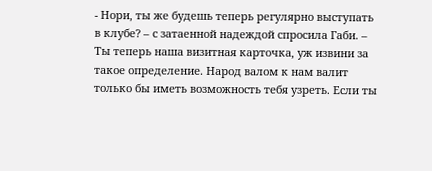- Нори, ты же будешь теперь регулярно выступать в клубе? – с затаенной надеждой спросила Габи. – Ты теперь наша визитная карточка, уж извини за такое определение. Народ валом к нам валит только бы иметь возможность тебя узреть. Если ты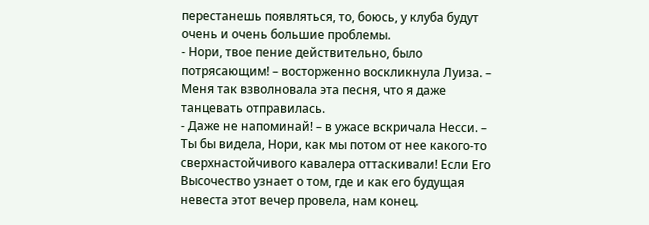перестанешь появляться, то, боюсь, у клуба будут очень и очень большие проблемы.
- Нори, твое пение действительно, было потрясающим! – восторженно воскликнула Луиза. – Меня так взволновала эта песня, что я даже танцевать отправилась.
- Даже не напоминай! – в ужасе вскричала Несси. – Ты бы видела, Нори, как мы потом от нее какого-то сверхнастойчивого кавалера оттаскивали! Если Его Высочество узнает о том, где и как его будущая невеста этот вечер провела, нам конец.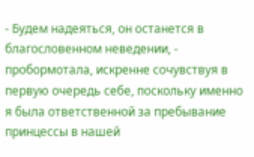- Будем надеяться, он останется в благословенном неведении, - пробормотала, искренне сочувствуя в первую очередь себе, поскольку именно я была ответственной за пребывание принцессы в нашей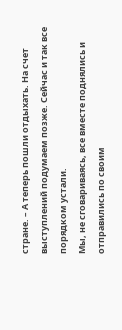стране. – А теперь пошли отдыхать. На счет выступлений подумаем позже. Сейчас и так все порядком устали.
Мы, не сговариваясь, все вместе поднялись и отправились по своим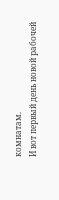комнатам.
И вот первый день новой рабочей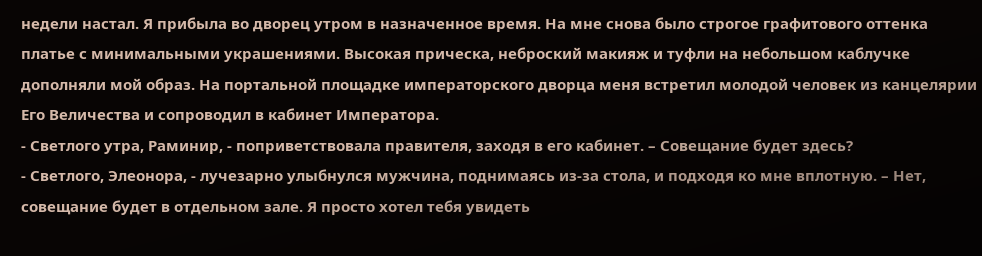недели настал. Я прибыла во дворец утром в назначенное время. На мне снова было строгое графитового оттенка платье с минимальными украшениями. Высокая прическа, неброский макияж и туфли на небольшом каблучке дополняли мой образ. На портальной площадке императорского дворца меня встретил молодой человек из канцелярии Его Величества и сопроводил в кабинет Императора.
- Светлого утра, Раминир, - поприветствовала правителя, заходя в его кабинет. – Совещание будет здесь?
- Светлого, Элеонора, - лучезарно улыбнулся мужчина, поднимаясь из-за стола, и подходя ко мне вплотную. – Нет, совещание будет в отдельном зале. Я просто хотел тебя увидеть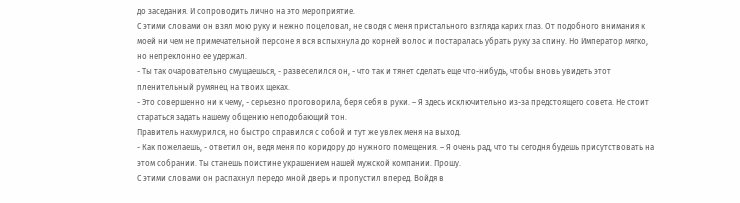до заседания. И сопроводить лично на это мероприятие.
С этими словами он взял мою руку и нежно поцеловал, не сводя с меня пристального взгляда карих глаз. От подобного внимания к моей ни чем не примечательной персоне я вся вспыхнула до корней волос и постаралась убрать руку за спину. Но Император мягко, но непреклонно ее удержал.
- Ты так очаровательно смущаешься, - развеселился он, - что так и тянет сделать еще что-нибудь, чтобы вновь увидеть этот пленительный румянец на твоих щеках.
- Это совершенно ни к чему, - серьезно проговорила, беря себя в руки. – Я здесь исключительно из-за предстоящего совета. Не стоит стараться задать нашему общению неподобающий тон.
Правитель нахмурился, но быстро справился с собой и тут же увлек меня на выход.
- Как пожелаешь, - ответил он, ведя меня по коридору до нужного помещения. – Я очень рад, что ты сегодня будешь присутствовать на этом собрании. Ты станешь поистине украшением нашей мужской компании. Прошу.
С этими словами он распахнул передо мной дверь и пропустил вперед. Войдя в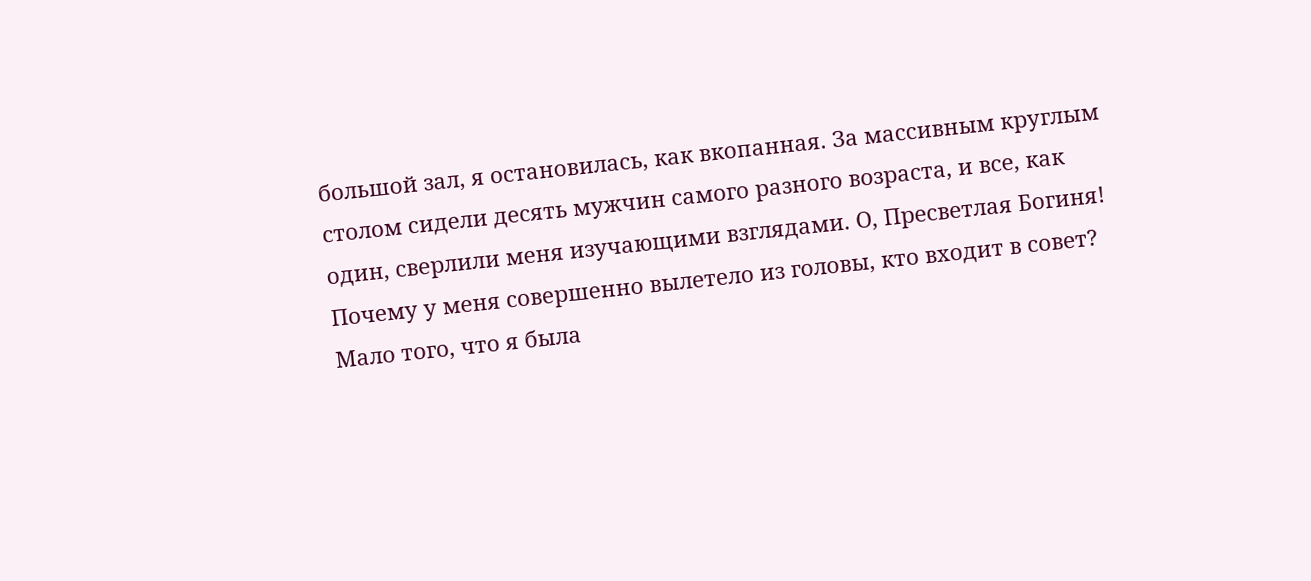большой зал, я остановилась, как вкопанная. За массивным круглым столом сидели десять мужчин самого разного возраста, и все, как один, сверлили меня изучающими взглядами. О, Пресветлая Богиня! Почему у меня совершенно вылетело из головы, кто входит в совет? Мало того, что я была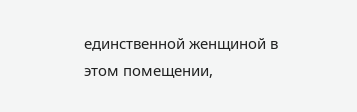единственной женщиной в этом помещении,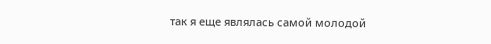так я еще являлась самой молодой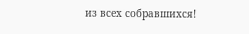из всех собравшихся!